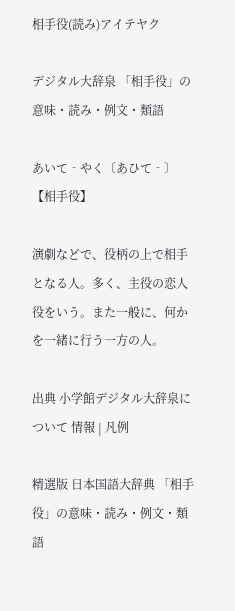相手役(読み)アイテヤク

デジタル大辞泉 「相手役」の意味・読み・例文・類語

あいて‐やく〔あひて‐〕【相手役】

演劇などで、役柄の上で相手となる人。多く、主役の恋人役をいう。また一般に、何かを一緒に行う一方の人。

出典 小学館デジタル大辞泉について 情報 | 凡例

精選版 日本国語大辞典 「相手役」の意味・読み・例文・類語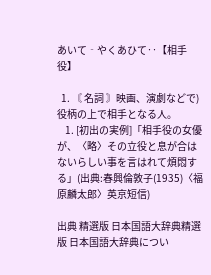あいて‐やくあひて‥【相手役】

  1. 〘 名詞 〙映画、演劇などで)役柄の上で相手となる人。
    1. [初出の実例]「相手役の女優が、〈略〉その立役と息が合はないらしい事を言はれて煩悶する」(出典:春興倫敦子(1935)〈福原麟太郎〉英京短信)

出典 精選版 日本国語大辞典精選版 日本国語大辞典につい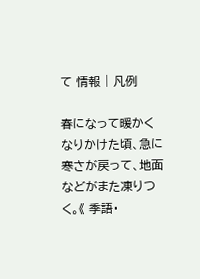て 情報 | 凡例

春になって暖かくなりかけた頃、急に寒さが戻って、地面などがまた凍りつく。《 季語・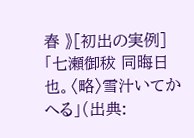春 》[初出の実例]「七瀬御秡 同晦日也。〈略〉雪汁いてかへる」(出典: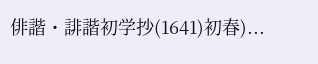俳諧・誹諧初学抄(1641)初春)...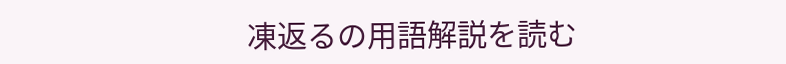凍返るの用語解説を読む